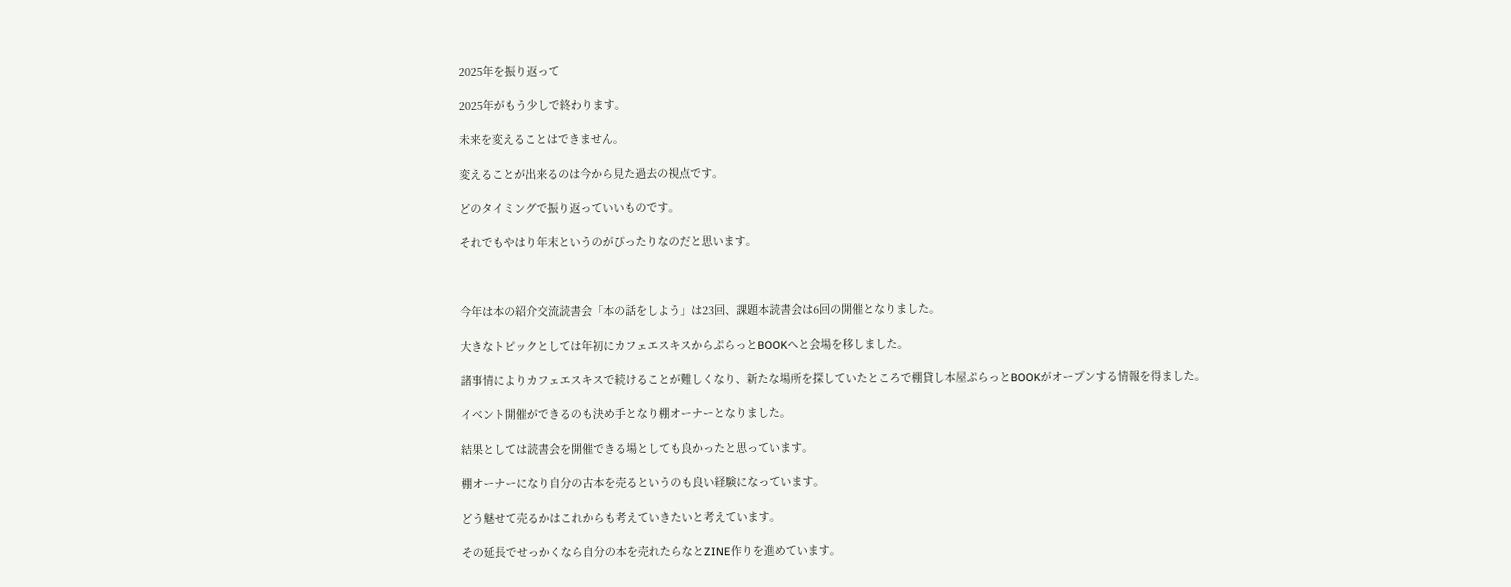2025年を振り返って

2025年がもう少しで終わります。

未来を変えることはできません。

変えることが出来るのは今から見た過去の視点です。

どのタイミングで振り返っていいものです。

それでもやはり年末というのがぴったりなのだと思います。



今年は本の紹介交流読書会「本の話をしよう」は23回、課題本読書会は6回の開催となりました。

大きなトピックとしては年初にカフェエスキスからぷらっとBOOKへと会場を移しました。

諸事情によりカフェエスキスで続けることが難しくなり、新たな場所を探していたところで棚貸し本屋ぷらっとBOOKがオープンする情報を得ました。

イベント開催ができるのも決め手となり棚オーナーとなりました。

結果としては読書会を開催できる場としても良かったと思っています。

棚オーナーになり自分の古本を売るというのも良い経験になっています。

どう魅せて売るかはこれからも考えていきたいと考えています。

その延長でせっかくなら自分の本を売れたらなとZINE作りを進めています。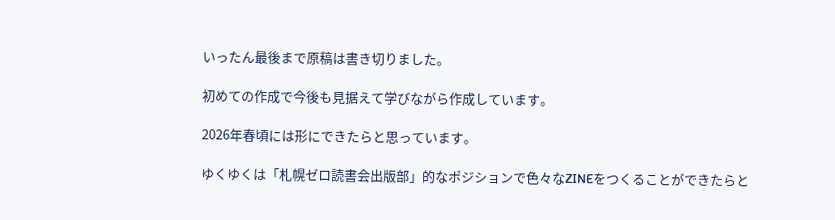いったん最後まで原稿は書き切りました。

初めての作成で今後も見据えて学びながら作成しています。

2026年春頃には形にできたらと思っています。

ゆくゆくは「札幌ゼロ読書会出版部」的なポジションで色々なZINEをつくることができたらと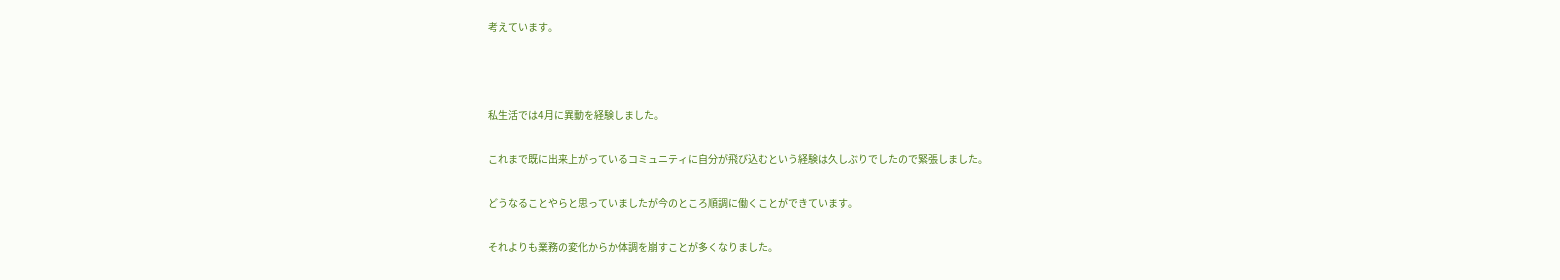考えています。



私生活では4月に異動を経験しました。

これまで既に出来上がっているコミュニティに自分が飛び込むという経験は久しぶりでしたので緊張しました。

どうなることやらと思っていましたが今のところ順調に働くことができています。

それよりも業務の変化からか体調を崩すことが多くなりました。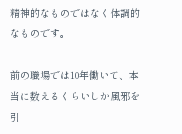精神的なものではなく体調的なものです。

前の職場では10年働いて、本当に数えるくらいしか風邪を引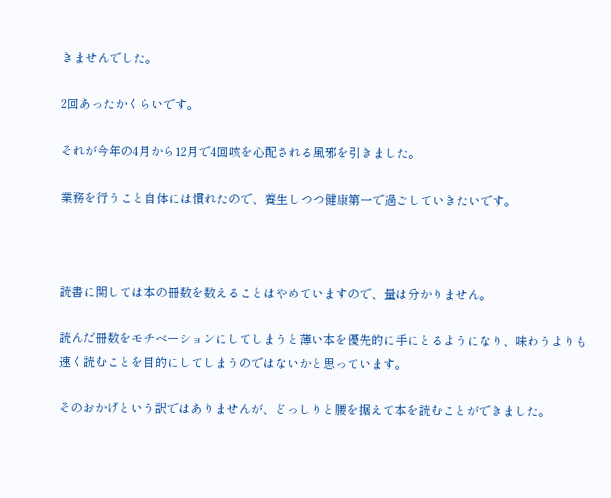きませんでした。

2回あったかくらいです。

それが今年の4月から12月で4回咳を心配される風邪を引きました。

業務を行うこと自体には慣れたので、養生しつつ健康第一で過ごしていきたいです。



読書に関しては本の冊数を数えることはやめていますので、量は分かりません。

読んだ冊数をモチベーションにしてしまうと薄い本を優先的に手にとるようになり、味わうよりも速く読むことを目的にしてしまうのではないかと思っています。

そのおかげという訳ではありませんが、どっしりと腰を据えて本を読むことができました。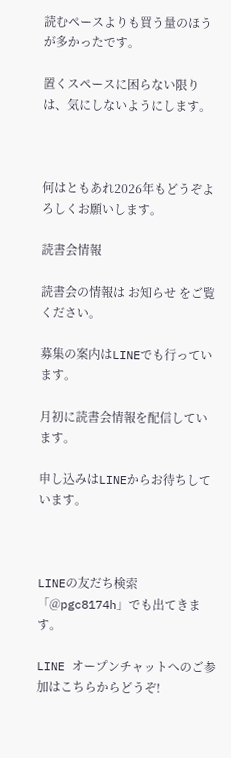読むペースよりも買う量のほうが多かったです。

置くスペースに困らない限りは、気にしないようにします。



何はともあれ2026年もどうぞよろしくお願いします。

読書会情報

読書会の情報は お知らせ をご覧ください。

募集の案内はLINEでも行っています。

月初に読書会情報を配信しています。

申し込みはLINEからお待ちしています。



LINEの友だち検索「@pgc8174h」でも出てきます。

LINE オープンチャットへのご参加はこちらからどうぞ!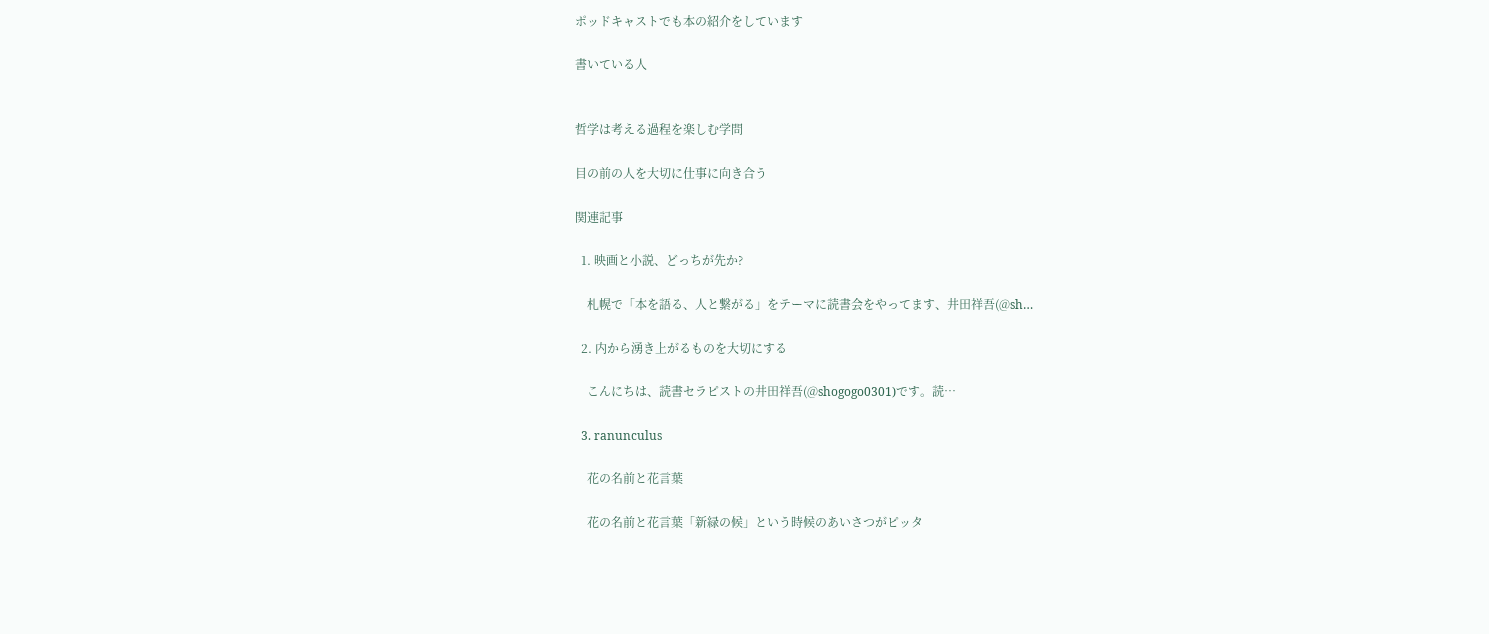ポッドキャストでも本の紹介をしています

書いている人


哲学は考える過程を楽しむ学問

目の前の人を大切に仕事に向き合う

関連記事

  1. 映画と小説、どっちが先か?

    札幌で「本を語る、人と繋がる」をテーマに読書会をやってます、井田祥吾(@sh…

  2. 内から湧き上がるものを大切にする

    こんにちは、読書セラピストの井田祥吾(@shogogo0301)です。読…

  3. ranunculus

    花の名前と花言葉

    花の名前と花言葉「新緑の候」という時候のあいさつがピッタ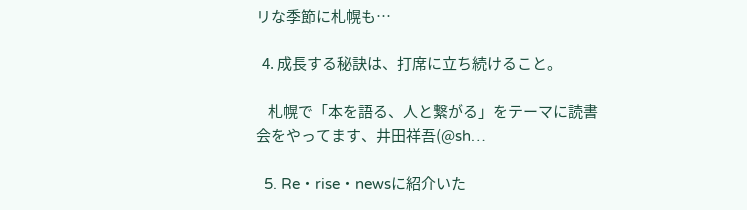リな季節に札幌も…

  4. 成長する秘訣は、打席に立ち続けること。

    札幌で「本を語る、人と繋がる」をテーマに読書会をやってます、井田祥吾(@sh…

  5. Re・rise・newsに紹介いた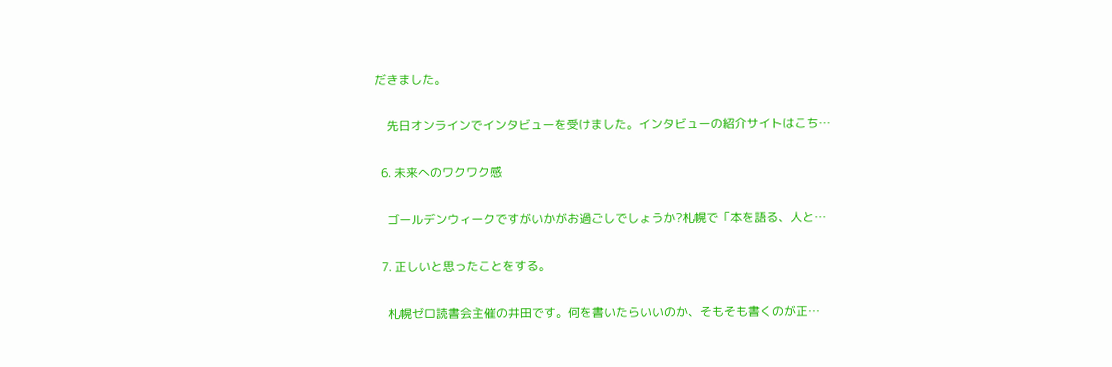だきました。

    先日オンラインでインタビューを受けました。インタビューの紹介サイトはこち…

  6. 未来へのワクワク感

    ゴールデンウィークですがいかがお過ごしでしょうか?札幌で「本を語る、人と…

  7. 正しいと思ったことをする。

    札幌ゼロ読書会主催の井田です。何を書いたらいいのか、そもそも書くのが正…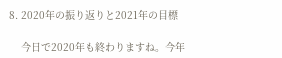8. 2020年の振り返りと2021年の目標

    今日で2020年も終わりますね。今年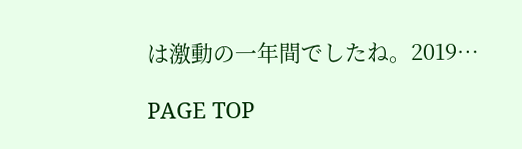は激動の一年間でしたね。2019…

PAGE TOP